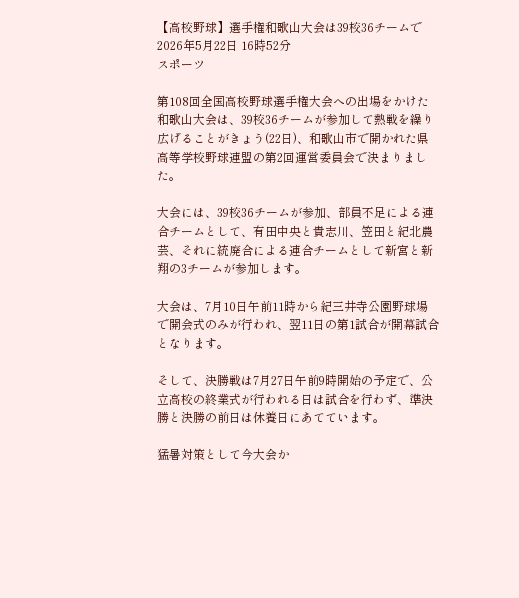【高校野球】選手権和歌山大会は39校36チームで
2026年5月22日 16時52分
スポーツ

第108回全国高校野球選手権大会への出場をかけた和歌山大会は、39校36チームが参加して熱戦を繰り広げることがきょう(22日)、和歌山市で開かれた県高等学校野球連盟の第2回運営委員会で決まりました。

大会には、39校36チームが参加、部員不足による連合チームとして、有田中央と貴志川、笠田と紀北農芸、それに統廃合による連合チームとして新宮と新翔の3チームが参加します。

大会は、7月10日午前11時から紀三井寺公園野球場で開会式のみが行われ、翌11日の第1試合が開幕試合となります。

そして、決勝戦は7月27日午前9時開始の予定で、公立高校の終業式が行われる日は試合を行わず、準決勝と決勝の前日は休養日にあてています。

猛暑対策として今大会か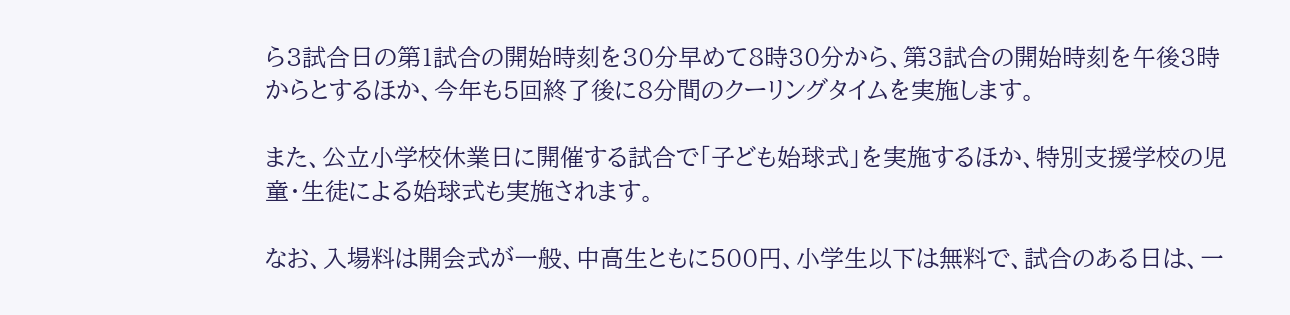ら3試合日の第1試合の開始時刻を30分早めて8時30分から、第3試合の開始時刻を午後3時からとするほか、今年も5回終了後に8分間のクーリングタイムを実施します。

また、公立小学校休業日に開催する試合で「子ども始球式」を実施するほか、特別支援学校の児童・生徒による始球式も実施されます。

なお、入場料は開会式が一般、中高生ともに500円、小学生以下は無料で、試合のある日は、一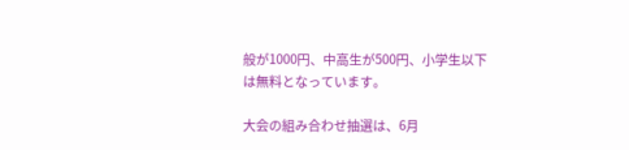般が1000円、中高生が500円、小学生以下は無料となっています。

大会の組み合わせ抽選は、6月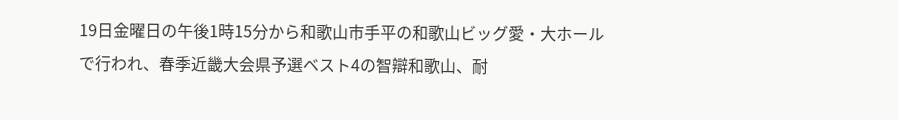19日金曜日の午後1時15分から和歌山市手平の和歌山ビッグ愛・大ホールで行われ、春季近畿大会県予選ベスト4の智辯和歌山、耐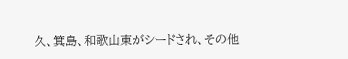久、箕島、和歌山東がシードされ、その他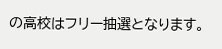の高校はフリー抽選となります。